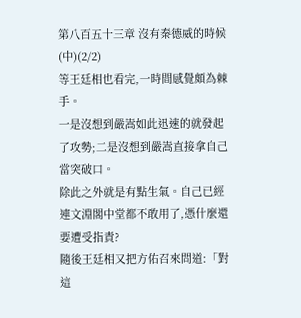第八百五十三章 沒有秦德威的時候(中)(2/2)
等王廷相也看完,一時間感覺頗為棘手。
一是沒想到嚴嵩如此迅速的就發起了攻勢;二是沒想到嚴嵩直接拿自己當突破口。
除此之外就是有點生氣。自己已經連文淵閣中堂都不敢用了,憑什麼還要遭受指責?
隨後王廷相又把方佑召來問道:「對這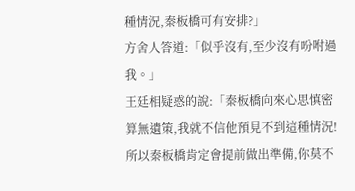種情況,秦板橋可有安排?」
方舍人答道:「似乎沒有,至少沒有吩咐過我。」
王廷相疑惑的說:「秦板橋向來心思慎密算無遺策,我就不信他預見不到這種情況!
所以秦板橋肯定會提前做出準備,你莫不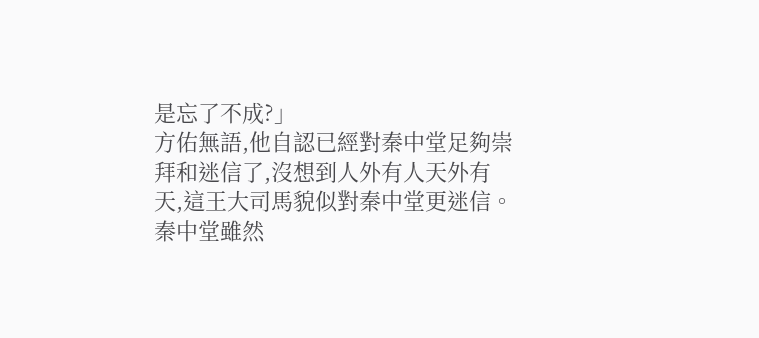是忘了不成?」
方佑無語,他自認已經對秦中堂足夠崇拜和迷信了,沒想到人外有人天外有天,這王大司馬貌似對秦中堂更迷信。
秦中堂雖然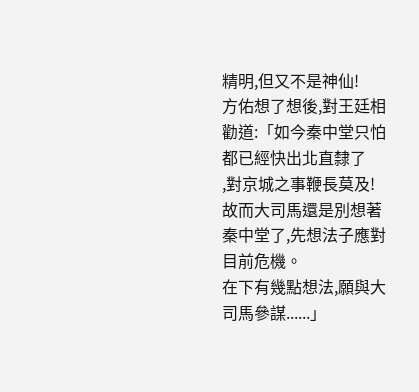精明,但又不是神仙!
方佑想了想後,對王廷相勸道:「如今秦中堂只怕都已經快出北直隸了
,對京城之事鞭長莫及!
故而大司馬還是別想著秦中堂了,先想法子應對目前危機。
在下有幾點想法,願與大司馬參謀......」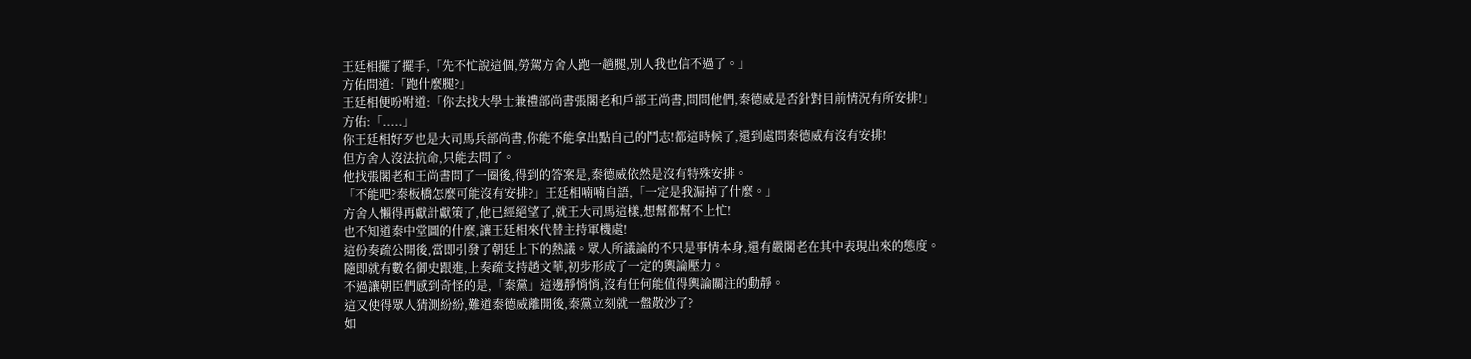王廷相擺了擺手,「先不忙說這個,勞駕方舍人跑一趟腿,別人我也信不過了。」
方佑問道:「跑什麼腿?」
王廷相便吩咐道:「你去找大學士兼禮部尚書張閣老和戶部王尚書,問問他們,秦德威是否針對目前情況有所安排!」
方佑:「.....」
你王廷相好歹也是大司馬兵部尚書,你能不能拿出點自己的鬥志!都這時候了,還到處問秦德威有沒有安排!
但方舍人沒法抗命,只能去問了。
他找張閣老和王尚書問了一圈後,得到的答案是,秦德威依然是沒有特殊安排。
「不能吧?秦板橋怎麼可能沒有安排?」王廷相喃喃自語,「一定是我漏掉了什麼。」
方舍人懶得再獻計獻策了,他已經絕望了,就王大司馬這樣,想幫都幫不上忙!
也不知道秦中堂圖的什麼,讓王廷相來代替主持軍機處!
這份奏疏公開後,當即引發了朝廷上下的熱議。眾人所議論的不只是事情本身,還有嚴閣老在其中表現出來的態度。
隨即就有數名御史跟進,上奏疏支持趙文華,初步形成了一定的輿論壓力。
不過讓朝臣們感到奇怪的是,「秦黨」這邊靜悄悄,沒有任何能值得輿論關注的動靜。
這又使得眾人猜測紛紛,難道秦德威離開後,秦黨立刻就一盤散沙了?
如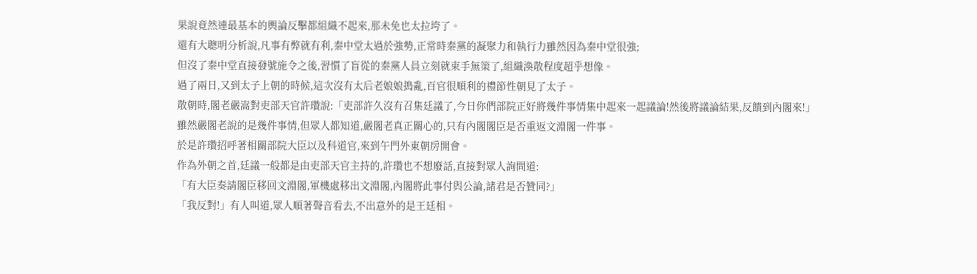果說竟然連最基本的輿論反擊都組織不起來,那未免也太拉垮了。
還有大聰明分析說,凡事有弊就有利,秦中堂太過於強勢,正常時秦黨的凝聚力和執行力雖然因為秦中堂很強;
但沒了秦中堂直接發號施令之後,習慣了盲從的秦黨人員立刻就束手無策了,組織渙散程度超乎想像。
過了兩日,又到太子上朝的時候,這次沒有太后老娘娘搗亂,百官很順利的禮節性朝見了太子。
散朝時,閣老嚴嵩對吏部天官許瓚說:「吏部許久沒有召集廷議了,今日你們部院正好將幾件事情集中起來一起議論!然後將議論結果,反饋到內閣來!」
雖然嚴閣老說的是幾件事情,但眾人都知道,嚴閣老真正關心的,只有內閣閣臣是否重返文淵閣一件事。
於是許瓚招呼著相關部院大臣以及科道官,來到午門外東朝房開會。
作為外朝之首,廷議一般都是由吏部天官主持的,許瓚也不想廢話,直接對眾人詢問道:
「有大臣奏請閣臣移回文淵閣,軍機處移出文淵閣,內閣將此事付與公論,諸君是否贊同?」
「我反對!」有人叫道,眾人順著聲音看去,不出意外的是王廷相。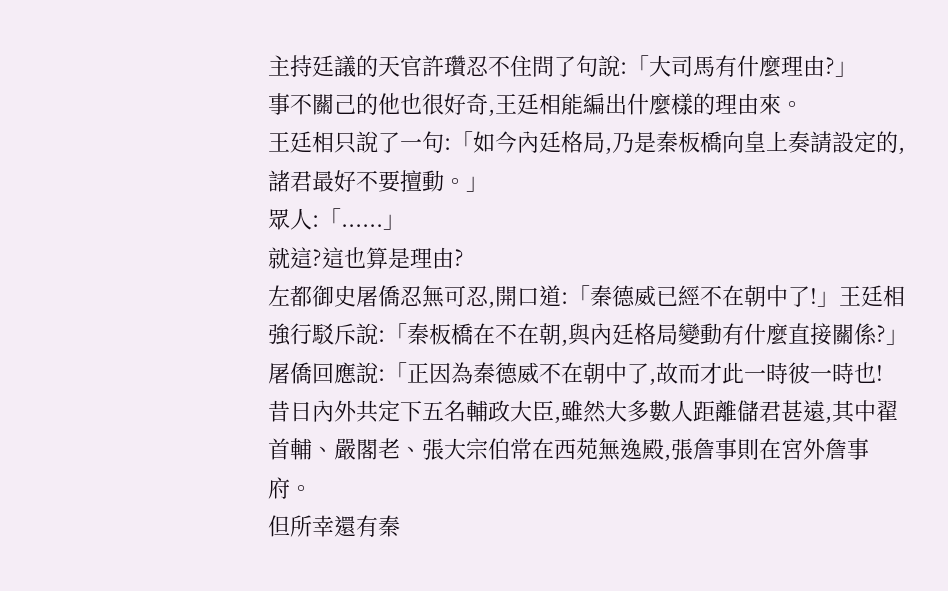主持廷議的天官許瓚忍不住問了句說:「大司馬有什麼理由?」
事不關己的他也很好奇,王廷相能編出什麼樣的理由來。
王廷相只說了一句:「如今內廷格局,乃是秦板橋向皇上奏請設定的,諸君最好不要擅動。」
眾人:「......」
就這?這也算是理由?
左都御史屠僑忍無可忍,開口道:「秦德威已經不在朝中了!」王廷相強行駁斥說:「秦板橋在不在朝,與內廷格局變動有什麼直接關係?」
屠僑回應說:「正因為秦德威不在朝中了,故而才此一時彼一時也!
昔日內外共定下五名輔政大臣,雖然大多數人距離儲君甚遠,其中翟首輔、嚴閣老、張大宗伯常在西苑無逸殿,張詹事則在宮外詹事府。
但所幸還有秦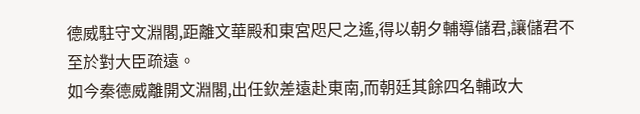德威駐守文淵閣,距離文華殿和東宮咫尺之遙,得以朝夕輔導儲君,讓儲君不至於對大臣疏遠。
如今秦德威離開文淵閣,出任欽差遠赴東南,而朝廷其餘四名輔政大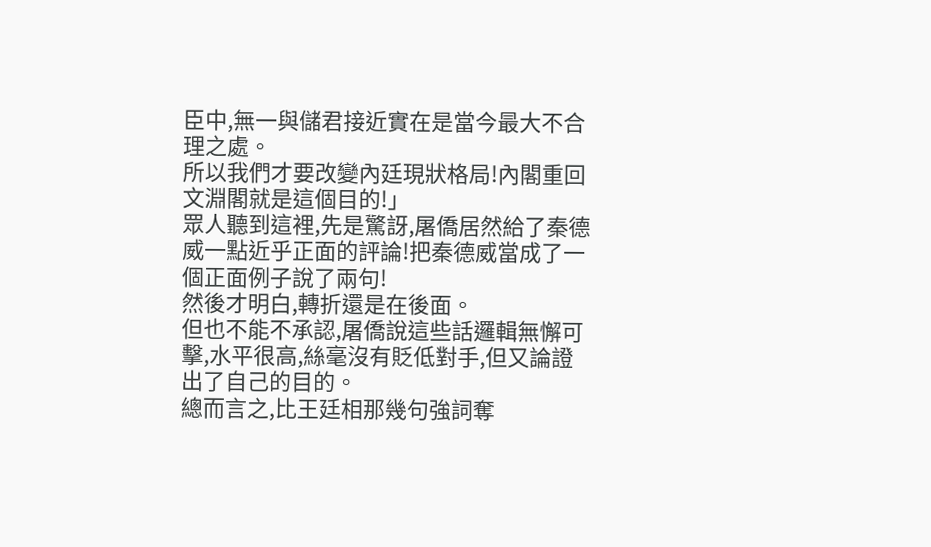臣中,無一與儲君接近實在是當今最大不合理之處。
所以我們才要改變內廷現狀格局!內閣重回文淵閣就是這個目的!」
眾人聽到這裡,先是驚訝,屠僑居然給了秦德威一點近乎正面的評論!把秦德威當成了一個正面例子說了兩句!
然後才明白,轉折還是在後面。
但也不能不承認,屠僑說這些話邏輯無懈可擊,水平很高,絲毫沒有貶低對手,但又論證出了自己的目的。
總而言之,比王廷相那幾句強詞奪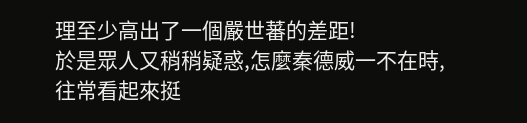理至少高出了一個嚴世蕃的差距!
於是眾人又稍稍疑惑,怎麼秦德威一不在時,往常看起來挺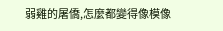弱雞的屠僑,怎麼都變得像模像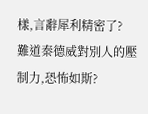樣,言辭犀利精密了?
難道秦德威對別人的壓制力,恐怖如斯?